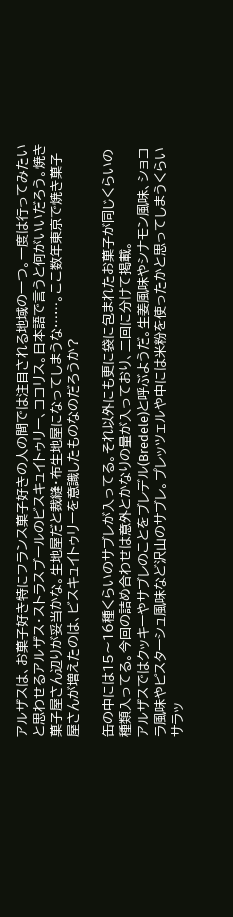アルザスは、お菓子好き特にフランス菓子好きの人の間では注目される地域の一つ。一度は行ってみたいと思わせるアルザス・ストラスブールのビスキュイトゥリー、ココリス。日本語で言うと何がいいだろう。焼き菓子屋さん辺りが妥当かな。生地屋だと裁縫・布生地屋になってしまうな……。ここ数年東京で焼き菓子屋さんが増えたのは、ビスキュイトゥリーを意識したものなのだろうか?

缶の中には15〜16種くらいのサブレが入ってる。それ以外にも更に袋に包まれたお菓子が同じくらいの種類入ってる。今回の詰め合わせは意外とかなりの量が入っており、二回に分けて掲載。
アルザスではクッキーやサブレのことをブレデル(Bredele)と呼ぶようだ。生姜風味やシナモン風味、ショコラ風味やピスターシュ風味など沢山のサブレ。プレッツェルや中には米粉を使ったかと思ってしまうくらいサラッ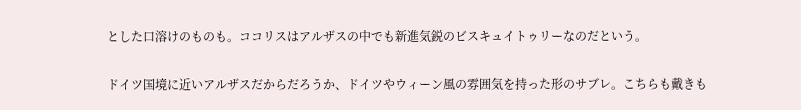とした口溶けのものも。ココリスはアルザスの中でも新進気鋭のビスキュイトゥリーなのだという。

ドイツ国境に近いアルザスだからだろうか、ドイツやウィーン風の雰囲気を持った形のサブレ。こちらも戴きも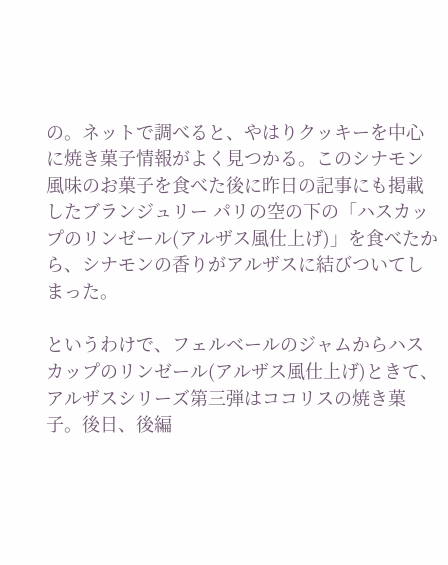の。ネットで調べると、やはりクッキーを中心に焼き菓子情報がよく見つかる。このシナモン風味のお菓子を食べた後に昨日の記事にも掲載したブランジュリー パリの空の下の「ハスカップのリンゼール(アルザス風仕上げ)」を食べたから、シナモンの香りがアルザスに結びついてしまった。

というわけで、フェルベールのジャムからハスカップのリンゼール(アルザス風仕上げ)ときて、アルザスシリーズ第三弾はココリスの焼き菓子。後日、後編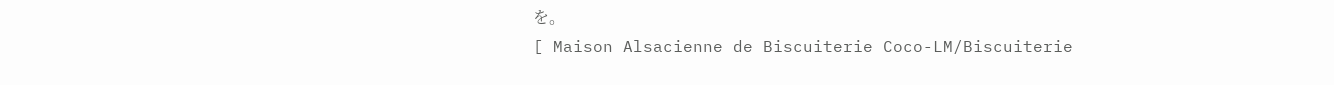を。
[ Maison Alsacienne de Biscuiterie Coco-LM/Biscuiterie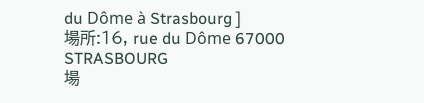du Dôme à Strasbourg ]
場所:16, rue du Dôme 67000 STRASBOURG
場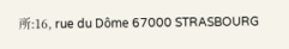所:16, rue du Dôme 67000 STRASBOURG